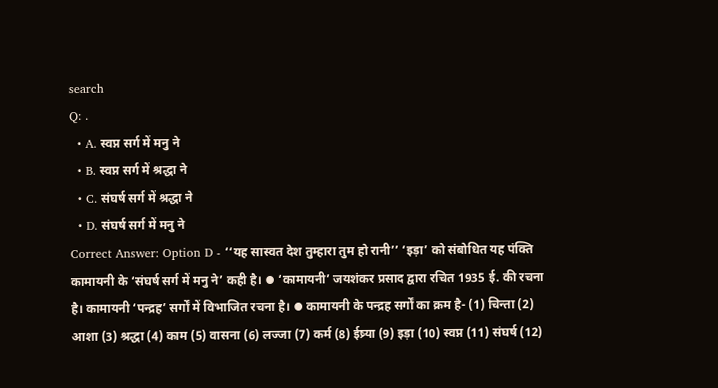search
Q: .
  • A. स्वप्न सर्ग में मनु ने
  • B. स्वप्न सर्ग में श्रद्धा ने
  • C. संघर्ष सर्ग में श्रद्धा ने
  • D. संघर्ष सर्ग में मनु ने
Correct Answer: Option D - ‘‘यह सास्वत देश तुम्हारा तुम हो रानी’’ ‘इड़ा’ को संबोधित यह पंक्ति कामायनी के ‘संघर्ष सर्ग में मनु ने’ कही है। ⦁ ‘कामायनी’ जयशंकर प्रसाद द्वारा रचित 1935 ई. की रचना है। कामायनी ‘पन्द्रह’ सर्गों में विभाजित रचना है। ⦁ कामायनी के पन्द्रह सर्गों का क्रम है- (1) चिन्ता (2) आशा (3) श्रद्धा (4) काम (5) वासना (6) लज्जा (7) कर्म (8) ईष्र्या (9) इड़ा (10) स्वप्न (11) संघर्ष (12)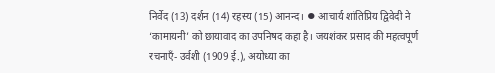निर्वेद (13) दर्शन (14) रहस्य (15) आनन्द। ⦁ आचार्य शांतिप्रिय द्विवेदी ने ‘कामायनी’ को छायावाद का उपनिषद कहा है। जयशंकर प्रसाद की महत्वपूर्ण रचनाएँ- उर्वशी (1909 ई.), अयोध्या का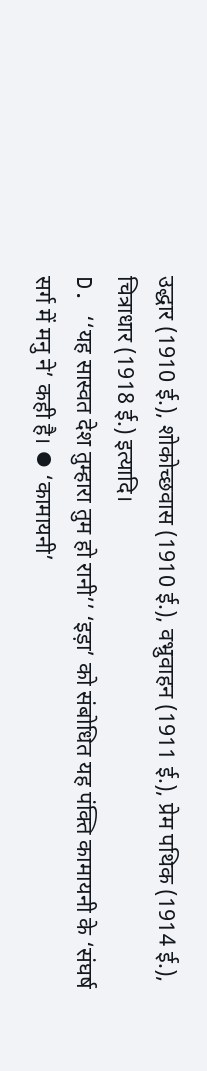उद्धार (1910 ई.), शोकोच्छवास (1910 ई.), वभ्रुवाहन (1911 ई.), प्रेम पथिक (1914 ई.), चित्राधार (1918 ई.) इत्यादि।
D. ‘‘यह सास्वत देश तुम्हारा तुम हो रानी’’ ‘इड़ा’ को संबोधित यह पंक्ति कामायनी के ‘संघर्ष सर्ग में मनु ने’ कही है। ⦁ ‘कामायनी’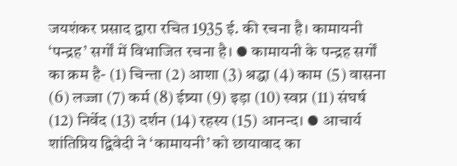जयशंकर प्रसाद द्वारा रचित 1935 ई. की रचना है। कामायनी ‘पन्द्रह’ सर्गों में विभाजित रचना है। ⦁ कामायनी के पन्द्रह सर्गों का क्रम है- (1) चिन्ता (2) आशा (3) श्रद्धा (4) काम (5) वासना (6) लज्जा (7) कर्म (8) ईष्र्या (9) इड़ा (10) स्वप्न (11) संघर्ष (12) निर्वेद (13) दर्शन (14) रहस्य (15) आनन्द। ⦁ आचार्य शांतिप्रिय द्विवेदी ने ‘कामायनी’ को छायावाद का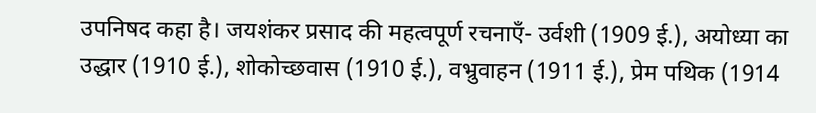उपनिषद कहा है। जयशंकर प्रसाद की महत्वपूर्ण रचनाएँ- उर्वशी (1909 ई.), अयोध्या का उद्धार (1910 ई.), शोकोच्छवास (1910 ई.), वभ्रुवाहन (1911 ई.), प्रेम पथिक (1914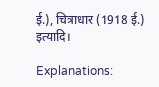ई.), चित्राधार (1918 ई.) इत्यादि।

Explanations: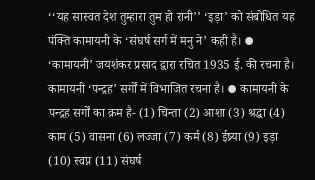‘‘यह सास्वत देश तुम्हारा तुम हो रानी’’ ‘इड़ा’ को संबोधित यह पंक्ति कामायनी के ‘संघर्ष सर्ग में मनु ने’ कही है। ⦁ ‘कामायनी’ जयशंकर प्रसाद द्वारा रचित 1935 ई. की रचना है। कामायनी ‘पन्द्रह’ सर्गों में विभाजित रचना है। ⦁ कामायनी के पन्द्रह सर्गों का क्रम है- (1) चिन्ता (2) आशा (3) श्रद्धा (4) काम (5) वासना (6) लज्जा (7) कर्म (8) ईष्र्या (9) इड़ा (10) स्वप्न (11) संघर्ष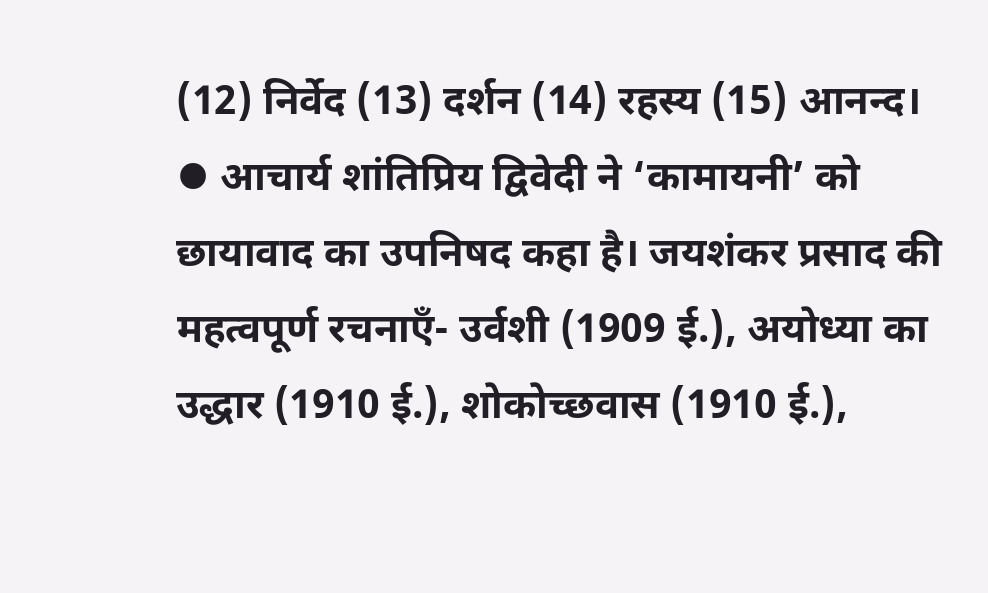(12) निर्वेद (13) दर्शन (14) रहस्य (15) आनन्द। ⦁ आचार्य शांतिप्रिय द्विवेदी ने ‘कामायनी’ को छायावाद का उपनिषद कहा है। जयशंकर प्रसाद की महत्वपूर्ण रचनाएँ- उर्वशी (1909 ई.), अयोध्या का उद्धार (1910 ई.), शोकोच्छवास (1910 ई.),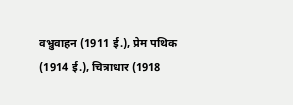वभ्रुवाहन (1911 ई.), प्रेम पथिक (1914 ई.), चित्राधार (1918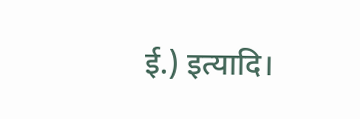ई.) इत्यादि।